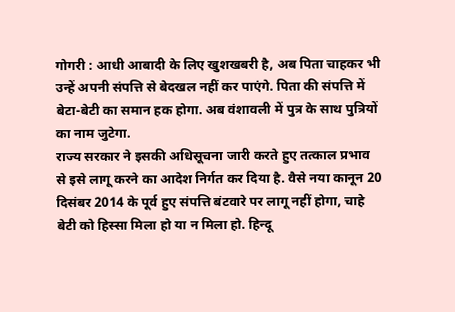गोगरी : आधी आबादी के लिए खुशखबरी है, अब पिता चाहकर भी उन्हें अपनी संपत्ति से बेदखल नहीं कर पाएंगे. पिता की संपत्ति में बेटा-बेटी का समान हक होगा. अब वंशावली में पुत्र के साथ पुत्रियों का नाम जुटेगा.
राज्य सरकार ने इसकी अधिसूचना जारी करते हुए तत्काल प्रभाव से इसे लागू करने का आदेश निर्गत कर दिया है. वैसे नया कानून 20 दिसंबर 2014 के पूर्व हुए संपत्ति बंटवारे पर लागू नहीं होगा, चाहे बेटी को हिस्सा मिला हो या न मिला हो. हिन्दू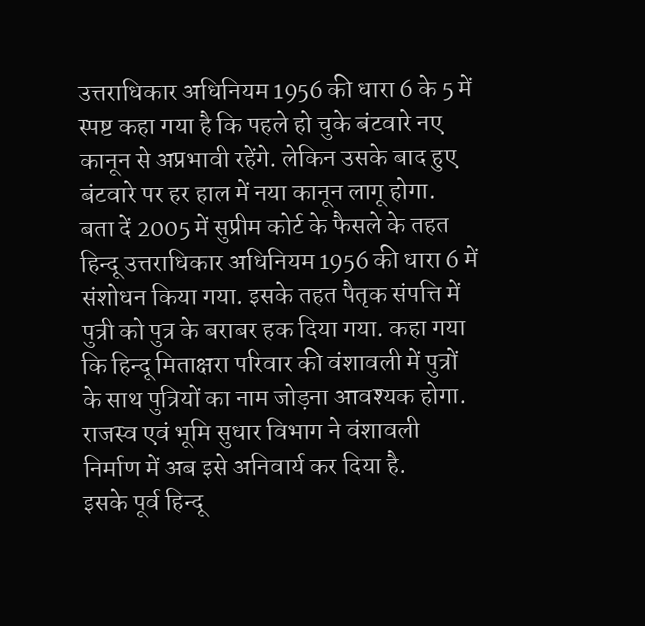उत्तराधिकार अधिनियम 1956 की धारा 6 के 5 में स्पष्ट कहा गया है कि पहले हो चुके बंटवारे नए कानून से अप्रभावी रहेंगे. लेकिन उसके बाद हुए बंटवारे पर हर हाल में नया कानून लागू होगा.
बता दें 2005 में सुप्रीम कोर्ट के फैसले के तहत हिन्दू उत्तराधिकार अधिनियम 1956 की धारा 6 में संशोधन किया गया. इसके तहत पैतृक संपत्ति में पुत्री को पुत्र के बराबर हक दिया गया. कहा गया कि हिन्दू मिताक्षरा परिवार की वंशावली में पुत्रों के साथ पुत्रियों का नाम जोड़ना आवश्यक होगा. राजस्व एवं भूमि सुधार विभाग ने वंशावली निर्माण में अब इसे अनिवार्य कर दिया है.
इसके पूर्व हिन्दू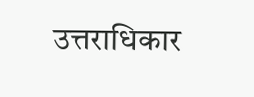उत्तराधिकार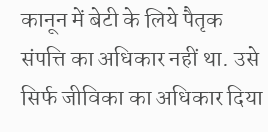कानून में बेटी के लिये पैतृक संपत्ति का अधिकार नहीं था. उसे सिर्फ जीविका का अधिकार दिया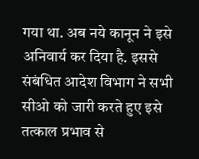गया था. अब नये कानून ने इसे अनिवार्य कर दिया है. इससे संबंधित आदेश विभाग ने सभी सीओ को जारी करते हुए इसे तत्काल प्रभाव से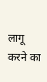लागू करने का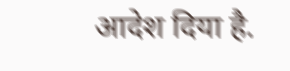आदेश दिया है.